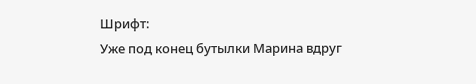Шрифт:
Уже под конец бутылки Марина вдруг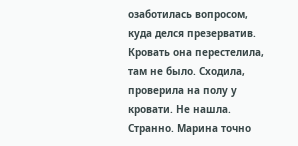озаботилась вопросом, куда делся презерватив. Кровать она перестелила, там не было. Сходила, проверила на полу у кровати. Не нашла. Странно. Марина точно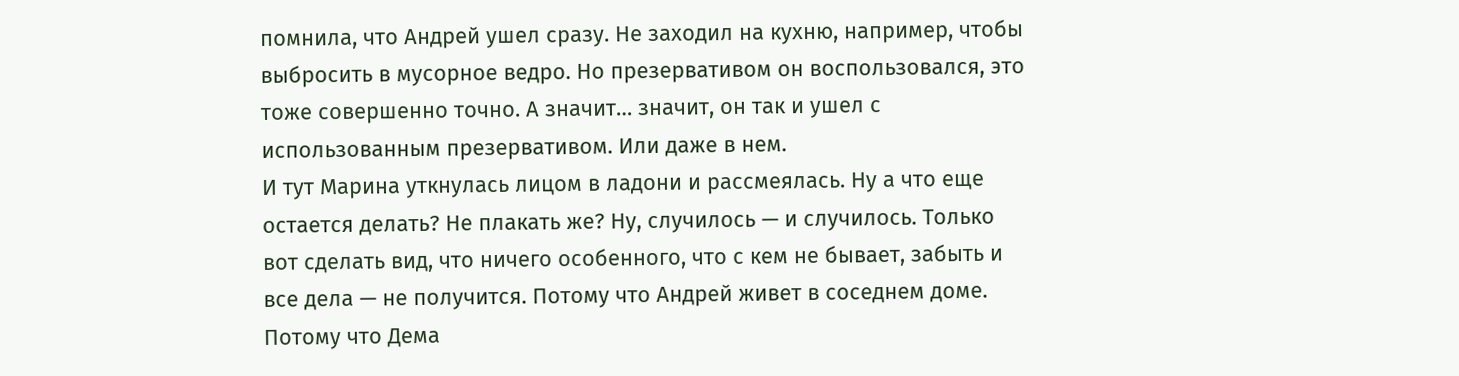помнила, что Андрей ушел сразу. Не заходил на кухню, например, чтобы выбросить в мусорное ведро. Но презервативом он воспользовался, это тоже совершенно точно. А значит… значит, он так и ушел с использованным презервативом. Или даже в нем.
И тут Марина уткнулась лицом в ладони и рассмеялась. Ну а что еще остается делать? Не плакать же? Ну, случилось — и случилось. Только вот сделать вид, что ничего особенного, что с кем не бывает, забыть и все дела — не получится. Потому что Андрей живет в соседнем доме. Потому что Дема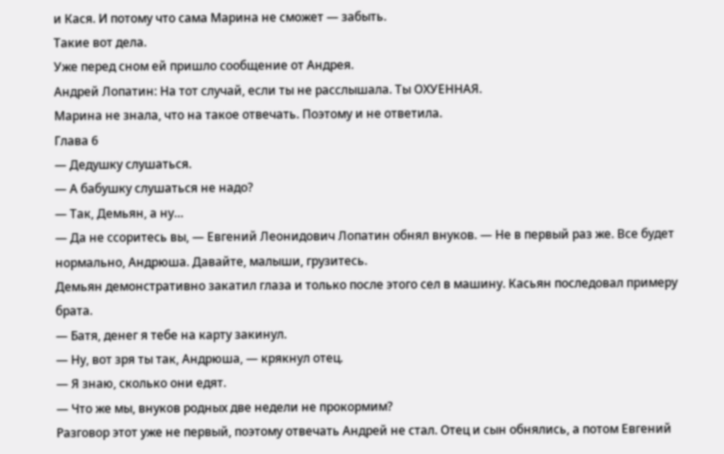и Кася. И потому что сама Марина не сможет — забыть.
Такие вот дела.
Уже перед сном ей пришло сообщение от Андрея.
Андрей Лопатин: На тот случай, если ты не расслышала. Ты ОХУЕННАЯ.
Марина не знала, что на такое отвечать. Поэтому и не ответила.
Глава 6
— Дедушку слушаться.
— А бабушку слушаться не надо?
— Так, Демьян, а ну…
— Да не ссоритесь вы, — Евгений Леонидович Лопатин обнял внуков. — Не в первый раз же. Все будет нормально, Андрюша. Давайте, малыши, грузитесь.
Демьян демонстративно закатил глаза и только после этого сел в машину. Касьян последовал примеру брата.
— Батя, денег я тебе на карту закинул.
— Ну, вот зря ты так, Андрюша, — крякнул отец.
— Я знаю, сколько они едят.
— Что же мы, внуков родных две недели не прокормим?
Разговор этот уже не первый, поэтому отвечать Андрей не стал. Отец и сын обнялись, а потом Евгений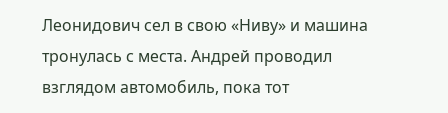Леонидович сел в свою «Ниву» и машина тронулась с места. Андрей проводил взглядом автомобиль, пока тот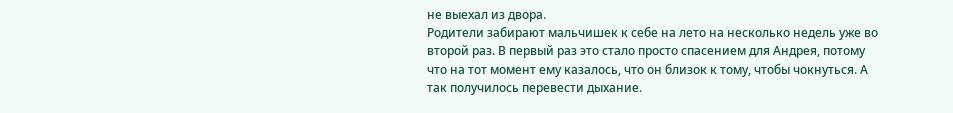не выехал из двора.
Родители забирают мальчишек к себе на лето на несколько недель уже во второй раз. В первый раз это стало просто спасением для Андрея, потому что на тот момент ему казалось, что он близок к тому, чтобы чокнуться. А так получилось перевести дыхание.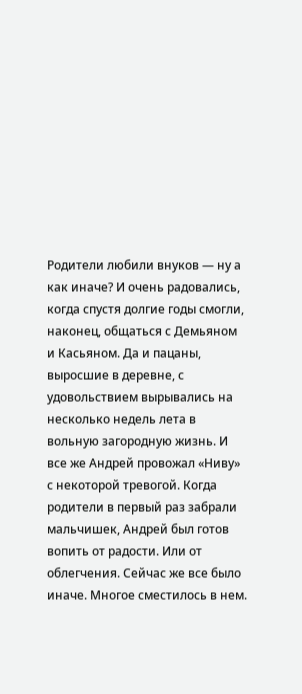Родители любили внуков — ну а как иначе? И очень радовались, когда спустя долгие годы смогли, наконец, общаться с Демьяном и Касьяном. Да и пацаны, выросшие в деревне, с удовольствием вырывались на несколько недель лета в вольную загородную жизнь. И все же Андрей провожал «Ниву» с некоторой тревогой. Когда родители в первый раз забрали мальчишек, Андрей был готов вопить от радости. Или от облегчения. Сейчас же все было иначе. Многое сместилось в нем.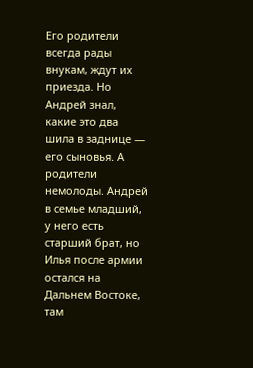Его родители всегда рады внукам, ждут их приезда. Но Андрей знал, какие это два шила в заднице — его сыновья. А родители немолоды. Андрей в семье младший, у него есть старший брат, но Илья после армии остался на Дальнем Востоке, там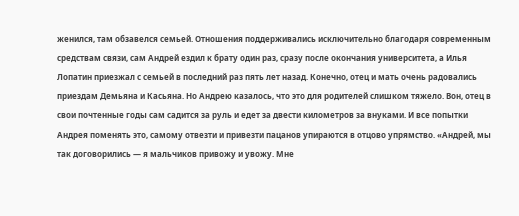женился, там обзавелся семьей. Отношения поддерживались исключительно благодаря современным средствам связи, сам Андрей ездил к брату один раз, сразу после окончания университета, а Илья Лопатин приезжал с семьей в последний раз пять лет назад. Конечно, отец и мать очень радовались приездам Демьяна и Касьяна. Но Андрею казалось, что это для родителей слишком тяжело. Вон, отец в свои почтенные годы сам садится за руль и едет за двести километров за внуками. И все попытки Андрея поменять это, самому отвезти и привезти пацанов упираются в отцово упрямство. «Андрей, мы так договорились — я мальчиков привожу и увожу. Мне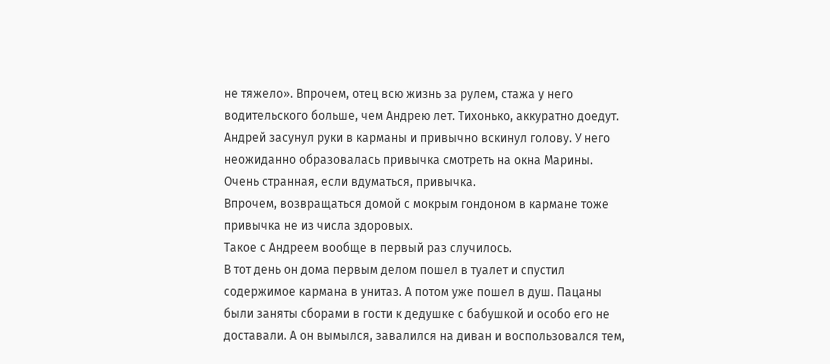не тяжело». Впрочем, отец всю жизнь за рулем, стажа у него водительского больше, чем Андрею лет. Тихонько, аккуратно доедут.
Андрей засунул руки в карманы и привычно вскинул голову. У него неожиданно образовалась привычка смотреть на окна Марины. Очень странная, если вдуматься, привычка.
Впрочем, возвращаться домой с мокрым гондоном в кармане тоже привычка не из числа здоровых.
Такое с Андреем вообще в первый раз случилось.
В тот день он дома первым делом пошел в туалет и спустил содержимое кармана в унитаз. А потом уже пошел в душ. Пацаны были заняты сборами в гости к дедушке с бабушкой и особо его не доставали. А он вымылся, завалился на диван и воспользовался тем,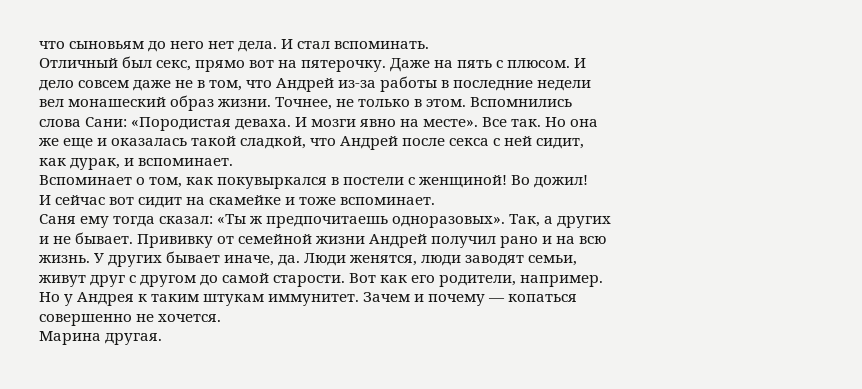что сыновьям до него нет дела. И стал вспоминать.
Отличный был секс, прямо вот на пятерочку. Даже на пять с плюсом. И дело совсем даже не в том, что Андрей из-за работы в последние недели вел монашеский образ жизни. Точнее, не только в этом. Вспомнились слова Сани: «Породистая деваха. И мозги явно на месте». Все так. Но она же еще и оказалась такой сладкой, что Андрей после секса с ней сидит, как дурак, и вспоминает.
Вспоминает о том, как покувыркался в постели с женщиной! Во дожил!
И сейчас вот сидит на скамейке и тоже вспоминает.
Саня ему тогда сказал: «Ты ж предпочитаешь одноразовых». Так, а других и не бывает. Прививку от семейной жизни Андрей получил рано и на всю жизнь. У других бывает иначе, да. Люди женятся, люди заводят семьи, живут друг с другом до самой старости. Вот как его родители, например. Но у Андрея к таким штукам иммунитет. Зачем и почему — копаться совершенно не хочется.
Марина другая.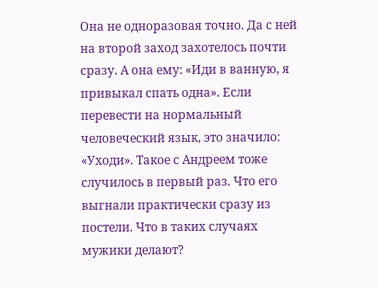Она не одноразовая точно. Да с ней на второй заход захотелось почти сразу. А она ему: «Иди в ванную, я привыкал спать одна». Если перевести на нормальный человеческий язык, это значило: «Уходи». Такое с Андреем тоже случилось в первый раз. Что его выгнали практически сразу из постели. Что в таких случаях мужики делают?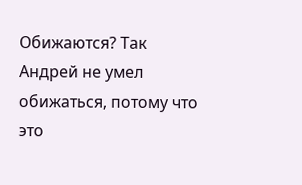Обижаются? Так Андрей не умел обижаться, потому что это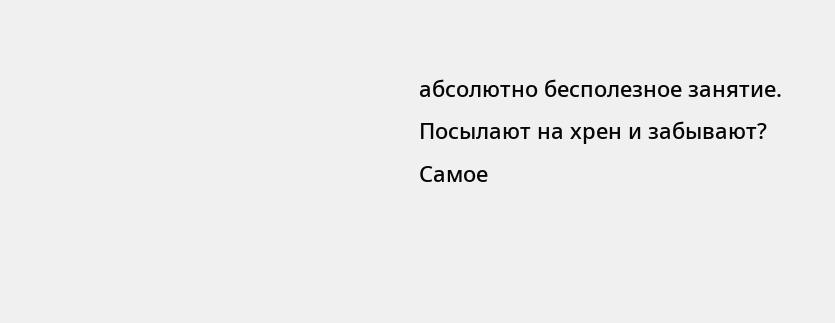абсолютно бесполезное занятие. Посылают на хрен и забывают? Самое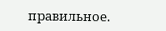правильное.